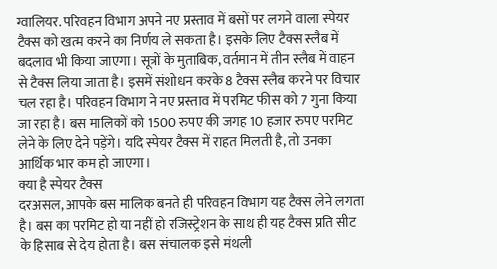ग्वालियर. परिवहन विभाग अपने नए प्रस्ताव में बसों पर लगने वाला स्पेयर टैक्स को खत्म करने का निर्णय ले सकता है। इसके लिए टैक्स स्लैब में बदलाव भी किया जाएगा। सूत्रों के मुताबिक, वर्तमान में तीन स्लैब में वाहन से टैक्स लिया जाता है। इसमें संशोधन करके 8 टैक्स स्लैब करने पर विचार चल रहा है। परिवहन विभाग ने नए प्रस्ताव में परमिट फीस को 7 गुना किया जा रहा है। बस मालिकों को 1500 रुपए की जगह 10 हजार रुपए परमिट लेने के लिए देने पड़ेंगे। यदि स्पेयर टैक्स में राहत मिलती है, तो उनका आर्थिक भार कम हो जाएगा।
क्या है स्पेयर टैक्स
दरअसल, आपके बस मालिक बनते ही परिवहन विभाग यह टैक्स लेने लगता है। बस का परमिट हो या नहीं हो रजिस्ट्रेशन के साथ ही यह टैक्स प्रति सीट के हिसाब से देय होता है। बस संचालक इसे मंथली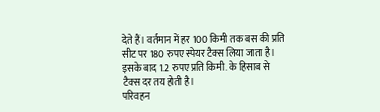देते हैं। वर्तमान में हर 100 किमी तक बस की प्रति सीट पर 180 रुपए स्पेयर टैक्स लिया जाता है। इसके बाद 1.2 रुपए प्रति किमी. के हिसाब से टैक्स दर तय होती है।
परिवहन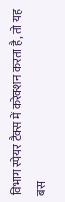विभाग स्पेयर टैक्स में करेक्शन करता है, तो यह बस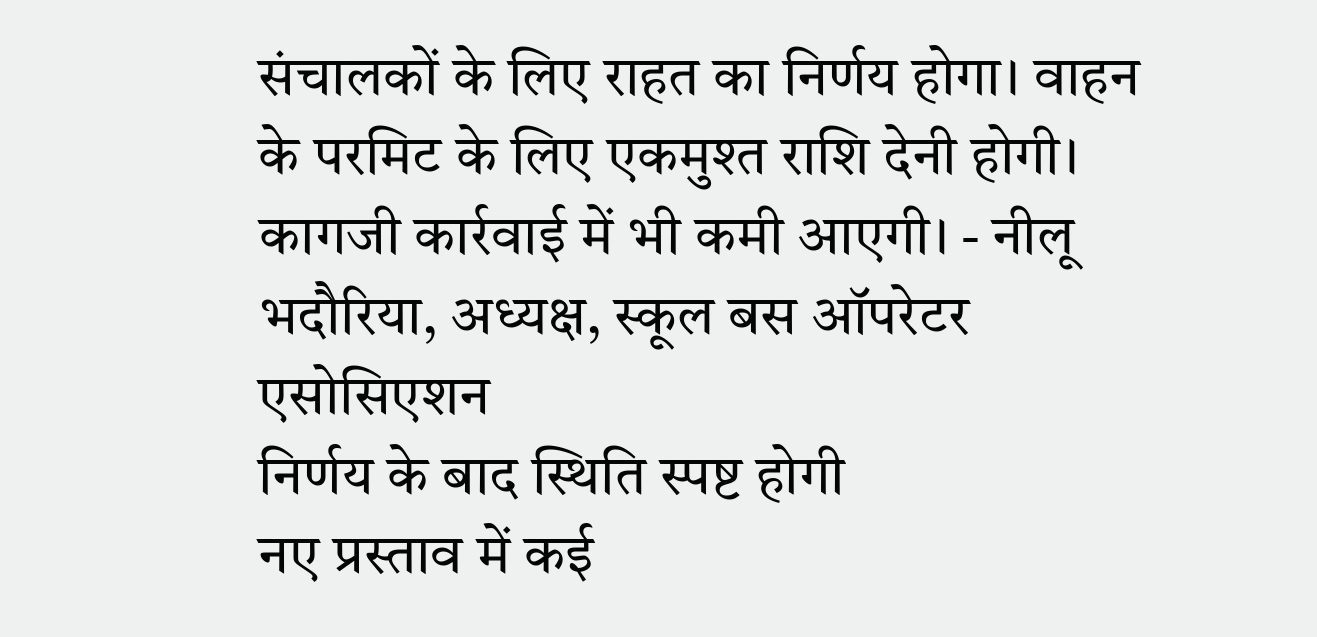संचालकों के लिए राहत का निर्णय होगा। वाहन के परमिट के लिए एकमुश्त राशि देनी होगी। कागजी कार्रवाई में भी कमी आएगी। - नीलू भदौरिया, अध्यक्ष, स्कूल बस ऑपरेटर एसोसिएशन
निर्णय के बाद स्थिति स्पष्ट होगी
नए प्रस्ताव में कई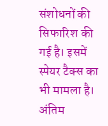संशोधनों की सिफारिश की गई है। इसमें स्पेयर टैक्स का भी मामला है। अंतिम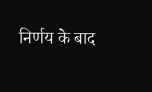निर्णय के बाद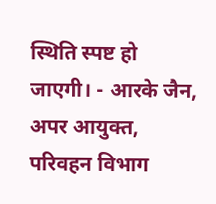स्थिति स्पष्ट हो जाएगी। - आरके जैन, अपर आयुक्त, परिवहन विभाग